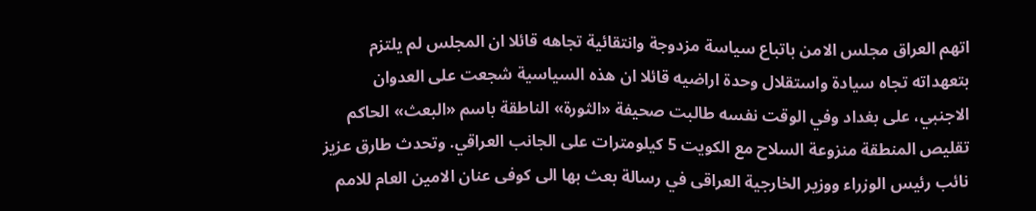اتهم العراق مجلس الامن باتباع سياسة مزدوجة وانتقائية تجاهه قائلا ان المجلس لم يلتزم بتعهداته تجاه سيادة واستقلال وحدة اراضيه قائلا ان هذه السياسية شجعت على العدوان الاجنبي، على بغداد وفي الوقت نفسه طالبت صحيفة «الثورة» الناطقة باسم «البعث» الحاكم تقليص المنطقة منزوعة السلاح مع الكويت 5 كيلومترات على الجانب العراقي. وتحدث طارق عزيز نائب رئيس الوزراء ووزير الخارجية العراقى في رسالة بعث بها الى كوفى عنان الامين العام للامم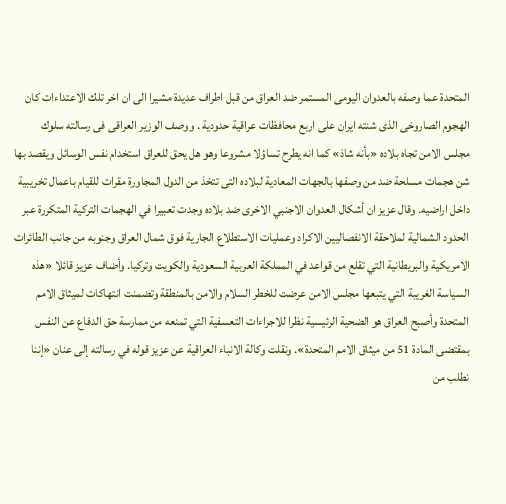المتحدة عما وصفه بالعدوان اليومى المستمر ضد العراق من قبل اطراف عديدة مشيرا الى ان اخر تلك الاعتداءات كان الهجوم الصاروخى الذى شنته ايران على اربع محافظات عراقية حدودية . ووصف الوزير العراقى فى رسالته سلوك مجلس الامن تجاه بلاده «بأنه شاذ» كما انه يطرح تساؤلا مشروعا وهو هل يحق للعراق استخدام نفس الوسائل ويقصد بها شن هجمات مسلحة ضد من وصفها بالجهات المعادية لبلاده التى تتخذ من الدول المجاورة مقرات للقيام باعمال تخريبية داخل اراضيه. وقال عزيز ان أشكال العدوان الاجنبي الاخرى ضد بلاده وجدت تعبيرا في الهجمات التركية المتكررة عبر الحدود الشمالية لملاحقة الانفصاليين الاكراد وعمليات الاستطلاع الجارية فوق شمال العراق وجنوبه من جانب الطائرات الامريكية والبريطانية التي تقلع من قواعد في المملكة العربية السعودية والكويت وتركيا. وأضاف عزيز قائلا «هذه السياسة الغريبة التي يتبعها مجلس الامن عرضت للخطر السلام والامن بالمنطقة وتضمنت انتهاكات لميثاق الامم المتحدة وأصبح العراق هو الضحية الرئيسية نظرا للاجراءات التعسفية التي تمنعه من ممارسة حق الدفاع عن النفس بمقتضى المادة 51 من ميثاق الامم المتحدة». ونقلت وكالة الانباء العراقية عن عزيز قوله في رسالته إلى عنان «إننا نطلب من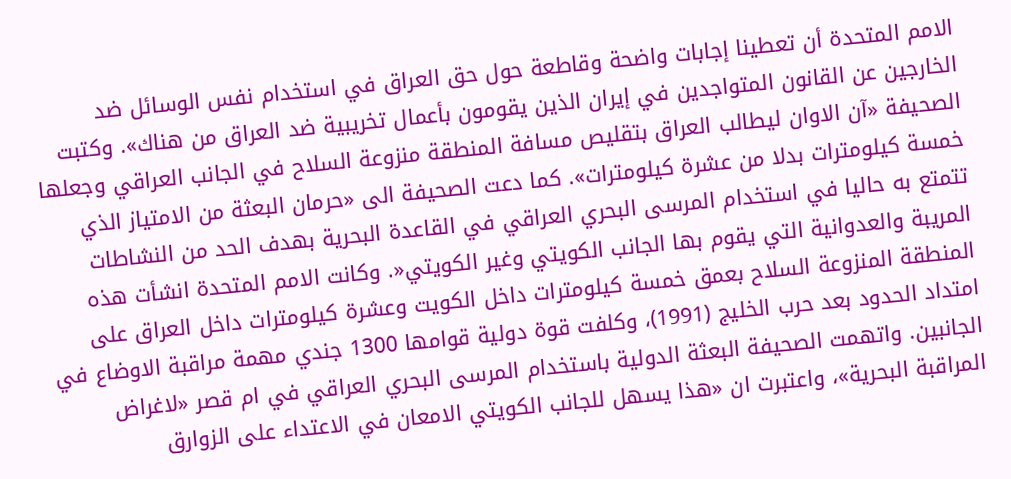الامم المتحدة أن تعطينا إجابات واضحة وقاطعة حول حق العراق في استخدام نفس الوسائل ضد الخارجين عن القانون المتواجدين في إيران الذين يقومون بأعمال تخريبية ضد العراق من هناك». وكتبت الصحيفة «آن الاوان ليطالب العراق بتقليص مسافة المنطقة منزوعة السلاح في الجانب العراقي وجعلها خمسة كيلومترات بدلا من عشرة كيلومترات». كما دعت الصحيفة الى «حرمان البعثة من الامتياز الذي تتمتع به حاليا في استخدام المرسى البحري العراقي في القاعدة البحرية بهدف الحد من النشاطات المريبة والعدوانية التي يقوم بها الجانب الكويتي وغير الكويتي«. وكانت الامم المتحدة انشأت هذه المنطقة المنزوعة السلاح بعمق خمسة كيلومترات داخل الكويت وعشرة كيلومترات داخل العراق على امتداد الحدود بعد حرب الخليج (1991)، وكلفت قوة دولية قوامها 1300 جندي مهمة مراقبة الاوضاع في الجانبين. واتهمت الصحيفة البعثة الدولية باستخدام المرسى البحري العراقي في ام قصر «لاغراض المراقبة البحرية»، واعتبرت ان «هذا يسهل للجانب الكويتي الامعان في الاعتداء على الزوارق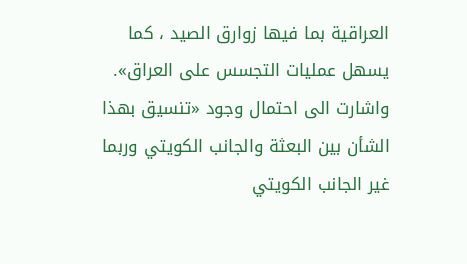العراقية بما فيها زوارق الصيد ، كما يسهل عمليات التجسس على العراق». واشارت الى احتمال وجود «تنسيق بهذا الشأن بين البعثة والجانب الكويتي وربما غير الجانب الكويتي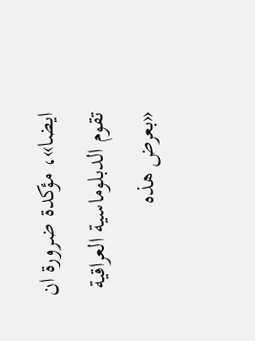ايضا»، مؤكدة ضرورة ان تقوم الدبلوماسية العراقية «بعرض هذه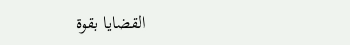القضايا بقوة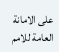على الامانة العامة للامم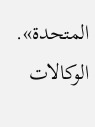المتحدة». الوكالات